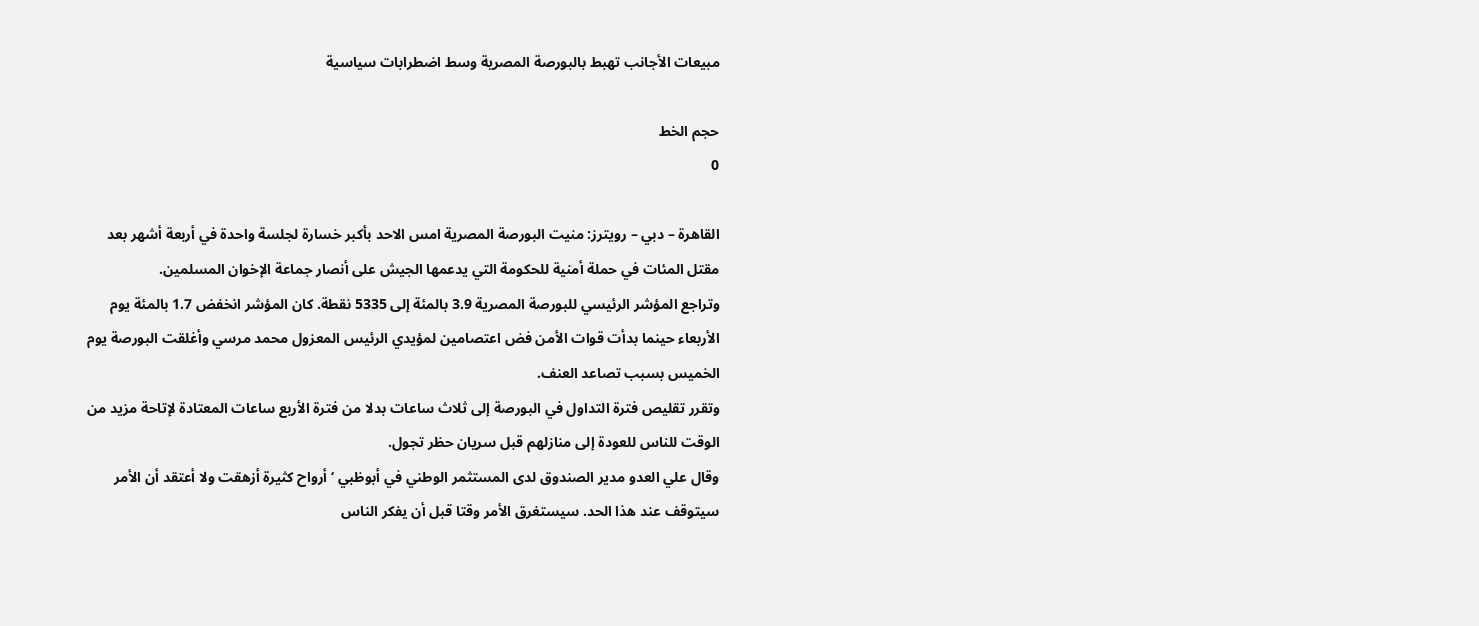مبيعات الأجانب تهبط بالبورصة المصرية وسط اضطرابات سياسية

حجم الخط
0

القاهرة – دبي – رويترز: منيت البورصة المصرية امس الاحد بأكبر خسارة لجلسة واحدة في أربعة أشهر بعد مقتل المئات في حملة أمنية للحكومة التي يدعمها الجيش على أنصار جماعة الإخوان المسلمين.
وتراجع المؤشر الرئيسي للبورصة المصرية 3.9 بالمئة إلى 5335 نقطة. كان المؤشر انخفض 1.7 بالمئة يوم الأربعاء حينما بدأت قوات الأمن فض اعتصامين لمؤيدي الرئيس المعزول محمد مرسي وأغلقت البورصة يوم الخميس بسبب تصاعد العنف.
وتقرر تقليص فترة التداول في البورصة إلى ثلاث ساعات بدلا من فترة الأربع ساعات المعتادة لإتاحة مزيد من الوقت للناس للعودة إلى منازلهم قبل سريان حظر تجول.
وقال علي العدو مدير الصندوق لدى المستثمر الوطني في أبوظبي ‘أرواح كثيرة أزهقت ولا أعتقد أن الأمر سيتوقف عند هذا الحد. سيستغرق الأمر وقتا قبل أن يفكر الناس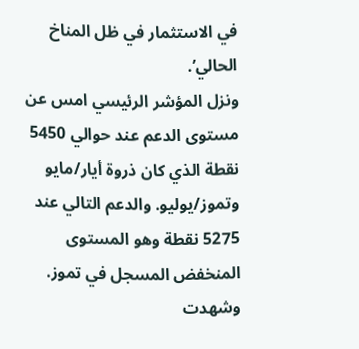في الاستثمار في ظل المناخ الحالي’.
ونزل المؤشر الرئيسي امس عن مستوى الدعم عند حوالي 5450 نقطة الذي كان ذروة أيار/مايو وتموز/يوليو. والدعم التالي عند 5275 نقطة وهو المستوى المنخفض المسجل في تموز.
وشهدت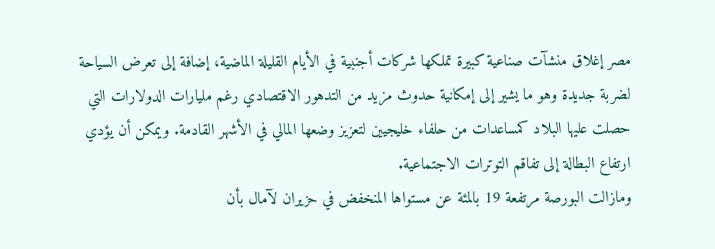مصر إغلاق منشآت صناعية كبيرة تملكها شركات أجنبية في الأيام القليلة الماضية، إضافة إلى تعرض السياحة لضربة جديدة وهو ما يشير إلى إمكانية حدوث مزيد من التدهور الاقتصادي رغم مليارات الدولارات التي حصلت عليها البلاد كمساعدات من حلفاء خليجيين لتعزيز وضعها المالي في الأشهر القادمة. ويمكن أن يؤدي ارتفاع البطالة إلى تفاقم التوترات الاجتماعية.
ومازالت البورصة مرتفعة 19 بالمئة عن مستواها المنخفض في حزيران لآمال بأن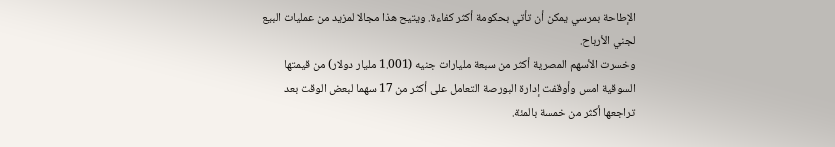الإطاحة بمرسي يمكن أن تأتي بحكومة أكثر كفاءة. ويتيح هذا مجالا لمزيد من عمليات البيع لجني الأرباح.
وخسرت الأسهم المصرية أكثر من سبعة مليارات جنيه (1.001 مليار دولار) من قيمتها السوقية امس وأوقفت إدارة البورصة التعامل على أكثر من 17 سهما لبعض الوقت بعد تراجعها أكثر من خمسة بالمئة.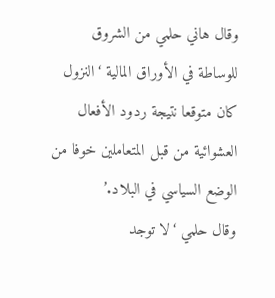وقال هاني حلمي من الشروق للوساطة في الأوراق المالية ‘النزول كان متوقعا نتيجة ردود الأفعال العشوائية من قبل المتعاملين خوفا من الوضع السياسي في البلاد.’
وقال حلمي ‘لا توجد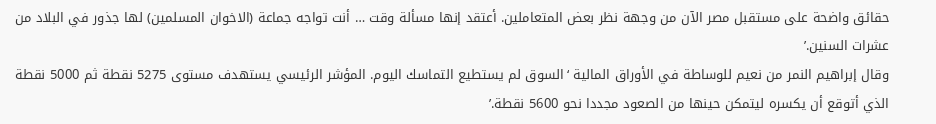حقائق واضحة على مستقبل مصر الآن من وجهة نظر بعض المتعاملين. أعتقد إنها مسألة وقت … أنت تواجه جماعة (الاخوان المسلمين) لها جذور في البلاد من عشرات السنين.’
وقال إبراهيم النمر من نعيم للوساطة في الأوراق المالية ‘السوق لم يستطيع التماسك اليوم. المؤشر الرئيسي يستهدف مستوى 5275 نقطة ثم 5000 نقطة الذي أتوقع أن يكسره ليتمكن حينها من الصعود مجددا نحو 5600 نقطة.’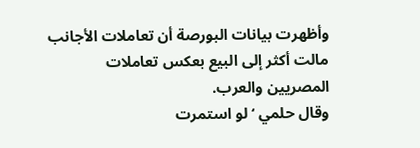وأظهرت بيانات البورصة أن تعاملات الأجانب مالت أكثر إلى البيع بعكس تعاملات المصريين والعرب.
وقال حلمي ‘لو استمرت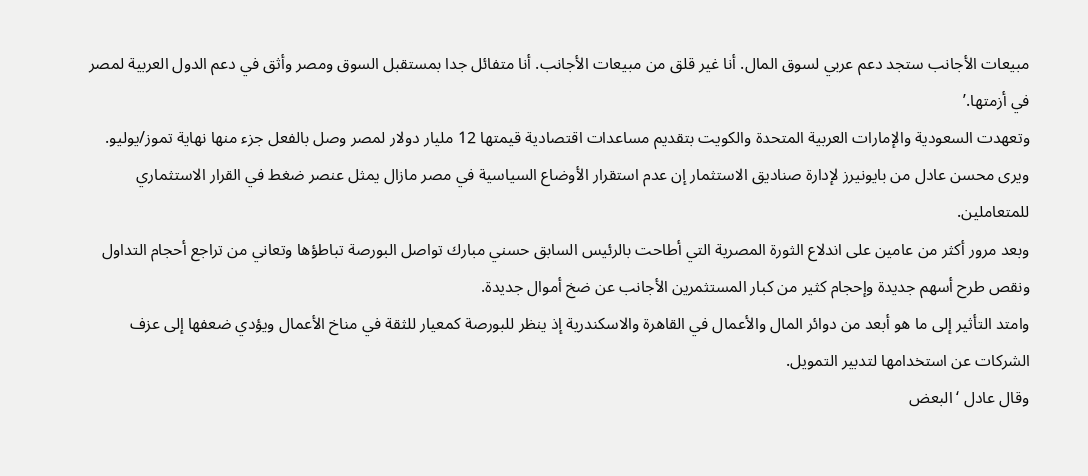مبيعات الأجانب ستجد دعم عربي لسوق المال. أنا غير قلق من مبيعات الأجانب. أنا متفائل جدا بمستقبل السوق ومصر وأثق في دعم الدول العربية لمصر في أزمتها.’
وتعهدت السعودية والإمارات العربية المتحدة والكويت بتقديم مساعدات اقتصادية قيمتها 12 مليار دولار لمصر وصل بالفعل جزء منها نهاية تموز/يوليو.
ويرى محسن عادل من بايونيرز لإدارة صناديق الاستثمار إن عدم استقرار الأوضاع السياسية في مصر مازال يمثل عنصر ضغط في القرار الاستثماري للمتعاملين.
وبعد مرور أكثر من عامين على اندلاع الثورة المصرية التي أطاحت بالرئيس السابق حسني مبارك تواصل البورصة تباطؤها وتعاني من تراجع أحجام التداول ونقص طرح أسهم جديدة وإحجام كثير من كبار المستثمرين الأجانب عن ضخ أموال جديدة.
وامتد التأثير إلى ما هو أبعد من دوائر المال والأعمال في القاهرة والاسكندرية إذ ينظر للبورصة كمعيار للثقة في مناخ الأعمال ويؤدي ضعفها إلى عزف الشركات عن استخدامها لتدبير التمويل.
وقال عادل ‘البعض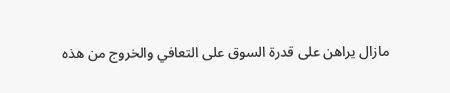مازال يراهن على قدرة السوق على التعافي والخروج من هذه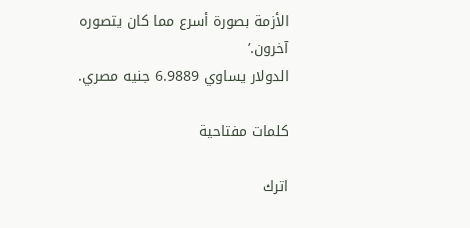الأزمة بصورة أسرع مما كان يتصوره آخرون.’
الدولار يساوي 6.9889 جنيه مصري.

كلمات مفتاحية

اترك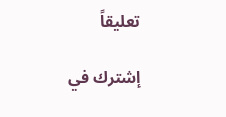تعليقاً

إشترك في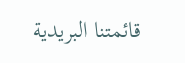قائمتنا البريدية